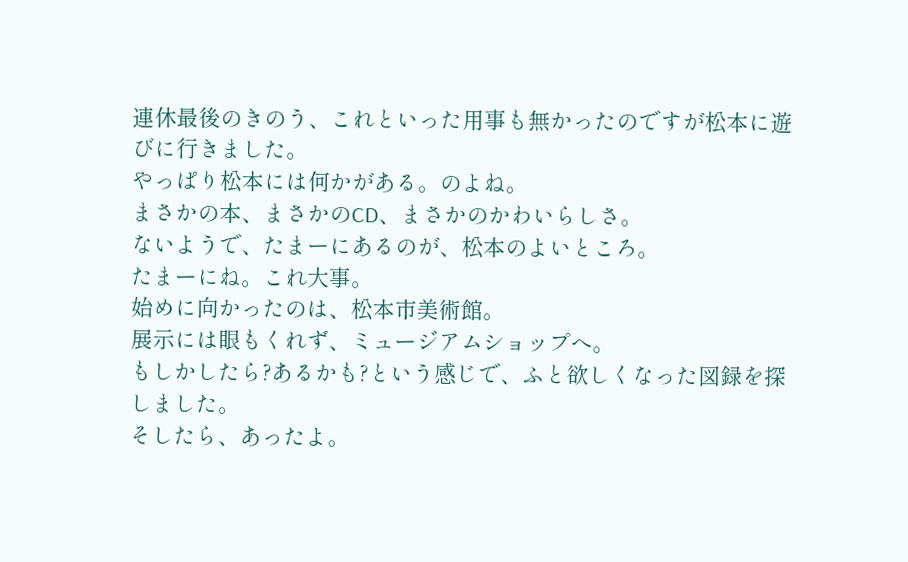連休最後のきのう、これといった用事も無かったのですが松本に遊びに行きました。
やっぱり松本には何かがある。のよね。
まさかの本、まさかのCD、まさかのかわいらしさ。
ないようで、たまーにあるのが、松本のよいところ。
たまーにね。これ大事。
始めに向かったのは、松本市美術館。
展示には眼もくれず、ミュージアムショップへ。
もしかしたら?あるかも?という感じで、ふと欲しくなった図録を探しました。
そしたら、あったよ。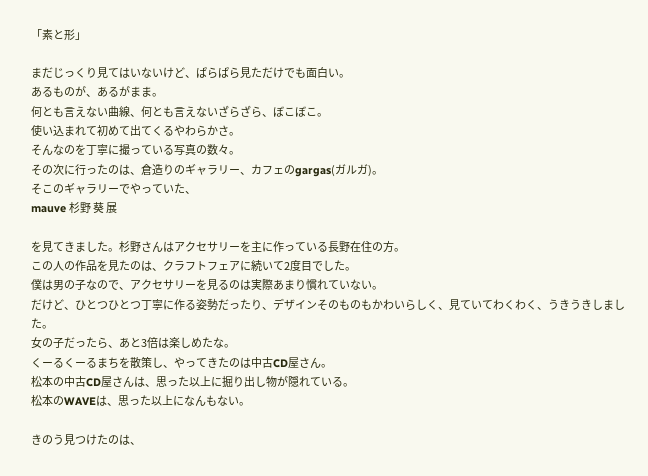「素と形」

まだじっくり見てはいないけど、ぱらぱら見ただけでも面白い。
あるものが、あるがまま。
何とも言えない曲線、何とも言えないざらざら、ぼこぼこ。
使い込まれて初めて出てくるやわらかさ。
そんなのを丁寧に撮っている写真の数々。
その次に行ったのは、倉造りのギャラリー、カフェのgargas(ガルガ)。
そこのギャラリーでやっていた、
mauve 杉野 葵 展

を見てきました。杉野さんはアクセサリーを主に作っている長野在住の方。
この人の作品を見たのは、クラフトフェアに続いて2度目でした。
僕は男の子なので、アクセサリーを見るのは実際あまり慣れていない。
だけど、ひとつひとつ丁寧に作る姿勢だったり、デザインそのものもかわいらしく、見ていてわくわく、うきうきしました。
女の子だったら、あと3倍は楽しめたな。
くーるくーるまちを散策し、やってきたのは中古CD屋さん。
松本の中古CD屋さんは、思った以上に掘り出し物が隠れている。
松本のWAVEは、思った以上になんもない。

きのう見つけたのは、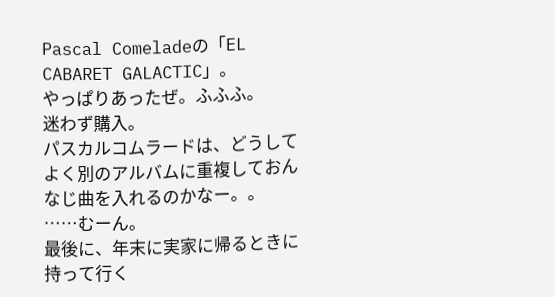Pascal Comeladeの「EL CABARET GALACTIC」。
やっぱりあったぜ。ふふふ。
迷わず購入。
パスカルコムラードは、どうしてよく別のアルバムに重複しておんなじ曲を入れるのかなー。。
……むーん。
最後に、年末に実家に帰るときに持って行く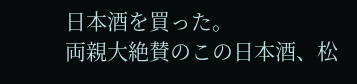日本酒を買った。
両親大絶賛のこの日本酒、松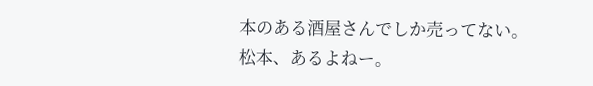本のある酒屋さんでしか売ってない。
松本、あるよねー。